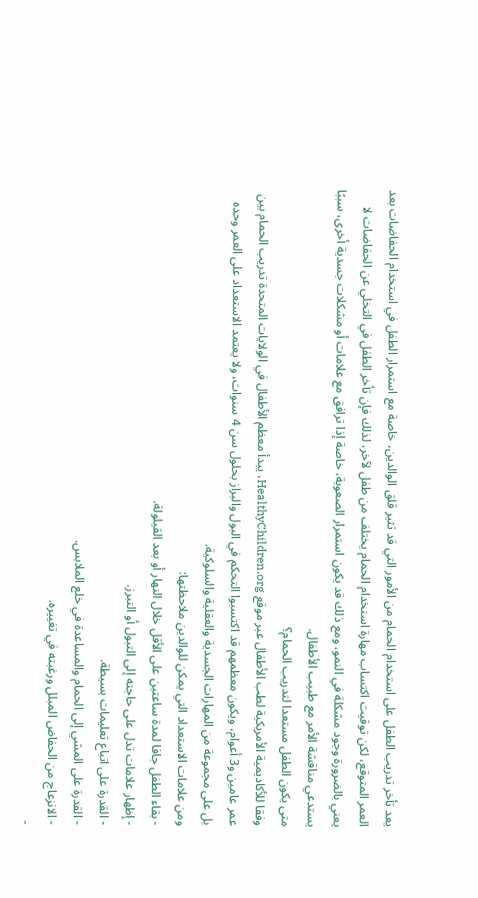يعد تأخر تدريب الطفل على استخدام الحمام من الأمور التي قد تثير قلق الوالدين، خاصة مع استمرار الطفل في استخدام الحفاضات بعد العمر المتوقع، لكن توقيت اكتساب مهارة استخدام الحمام يختلف من طفل لآخر، لذلك فإن تأخر الطفل في التخلي عن الحفاضات لا يعني بالضرورة وجود مشكلة في النمو، ومع ذلك قد يكون استمرار الصعوبة، خاصة إذا ترافق مع علامات أو مشكلات جسدية أخرى، سببًا يستدعي مناقشة الأمر مع طبيب الأطفال.
متى يكون الطفل مستعدا لتدريب الحمام؟
وفقا للأكاديمية الأمريكية لطب الأطفال عبر موقع HealthyChildren.org، يبدأ معظم الأطفال في الولايات المتحدة تدريب الحمام بين عمر عامين و3 أعوام، ويكون معظمهم قد اكتسبوا التحكم في البول والبراز بحلول سن 4 سنوات، ولا يعتمد الاستعداد على العمر وحده بل على مجموعة من المهارات الجسدية والعقلية والسلوكية.
ومن علامات الاستعداد التي يمكن للوالدين ملاحظتها:
- بقاء الطفل جافا لمدة ساعتين على الأقل خلال النهار أو بعد القيلولة.
- إظهار علامات تدل على حاجته إلى التبول أو التبرز.
- القدرة على اتباع تعليمات بسيطة.
- القدرة على المشي إلى الحمام والمساعدة في خلع الملابس.
- الانزعاج من الحفاض المبلل ورغبته في تغييره.
-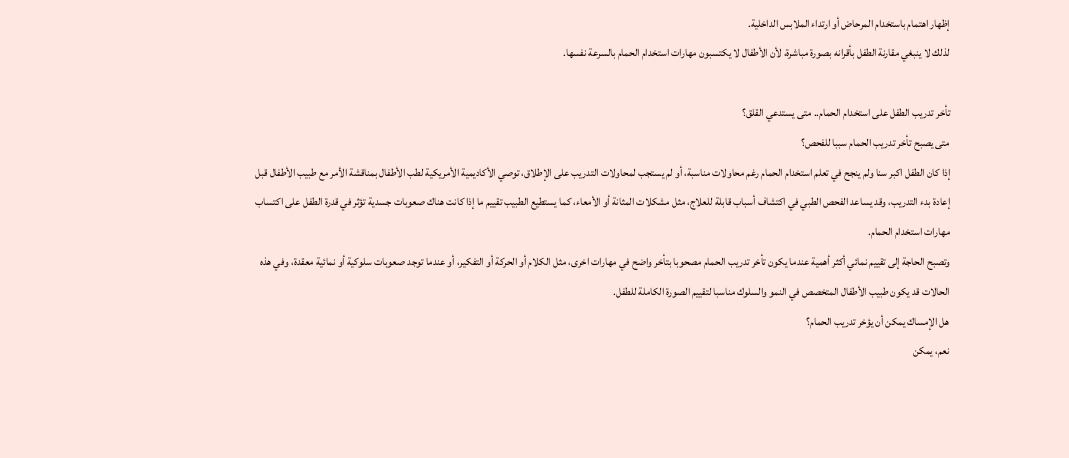إظهار اهتمام باستخدام المرحاض أو ارتداء الملابس الداخلية.
لذلك لا ينبغي مقارنة الطفل بأقرانه بصورة مباشرة، لأن الأطفال لا يكتسبون مهارات استخدام الحمام بالسرعة نفسها.

تأخر تدريب الطفل على استخدام الحمام.. متى يستدعي القلق؟
متى يصبح تأخر تدريب الحمام سببا للفحص؟
إذا كان الطفل اكبر سنا ولم ينجح في تعلم استخدام الحمام رغم محاولات مناسبة، أو لم يستجب لمحاولات التدريب على الإطلاق، توصي الأكاديمية الأمريكية لطب الأطفال بمناقشة الأمر مع طبيب الأطفال قبل إعادة بدء التدريب، وقد يساعد الفحص الطبي في اكتشاف أسباب قابلة للعلاج، مثل مشكلات المثانة أو الأمعاء، كما يستطيع الطبيب تقييم ما إذا كانت هناك صعوبات جسدية تؤثر في قدرة الطفل على اكتساب مهارات استخدام الحمام.
وتصبح الحاجة إلى تقييم نمائي أكثر أهمية عندما يكون تأخر تدريب الحمام مصحوبا بتأخر واضح في مهارات اخرى، مثل الكلام أو الحركة أو التفكير، أو عندما توجد صعوبات سلوكية أو نمائية معقدة، وفي هذه الحالات قد يكون طبيب الأطفال المتخصص في النمو والسلوك مناسبا لتقييم الصورة الكاملة للطفل.
هل الإمساك يمكن أن يؤخر تدريب الحمام؟
نعم، يمكن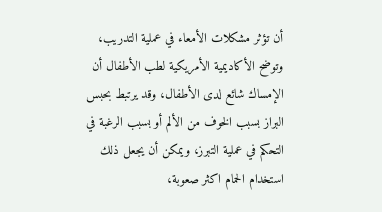أن تؤثر مشكلات الأمعاء في عملية التدريب، وتوضح الأكاديمية الأمريكية لطب الأطفال أن الإمساك شائع لدى الأطفال، وقد يرتبط بحبس البراز بسبب الخوف من الألم أو بسبب الرغبة في التحكم في عملية التبرز، ويمكن أن يجعل ذلك استخدام الحمام اكثر صعوبة،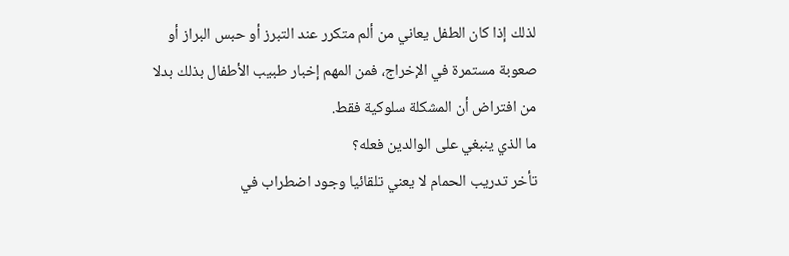لذلك إذا كان الطفل يعاني من ألم متكرر عند التبرز أو حبس البراز أو صعوبة مستمرة في الإخراج، فمن المهم إخبار طبيب الأطفال بذلك بدلا من افتراض أن المشكلة سلوكية فقط.
ما الذي ينبغي على الوالدين فعله؟
تأخر تدريب الحمام لا يعني تلقائيا وجود اضطراب في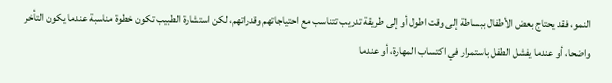النمو، فقد يحتاج بعض الأطفال ببساطة إلى وقت اطول أو إلى طريقة تدريب تتناسب مع احتياجاتهم وقدراتهم، لكن استشارة الطبيب تكون خطوة مناسبة عندما يكون التأخر واضحا، أو عندما يفشل الطفل باستمرار في اكتساب المهارة، أو عندما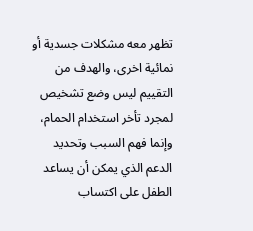تظهر معه مشكلات جسدية أو نمائية اخرى، والهدف من التقييم ليس وضع تشخيص لمجرد تأخر استخدام الحمام، وإنما فهم السبب وتحديد الدعم الذي يمكن أن يساعد الطفل على اكتساب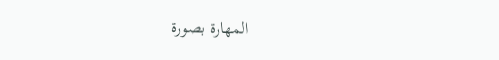المهارة بصورة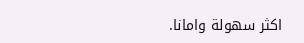اكثر سهولة وامانا.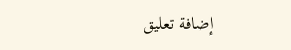إضافة تعليق